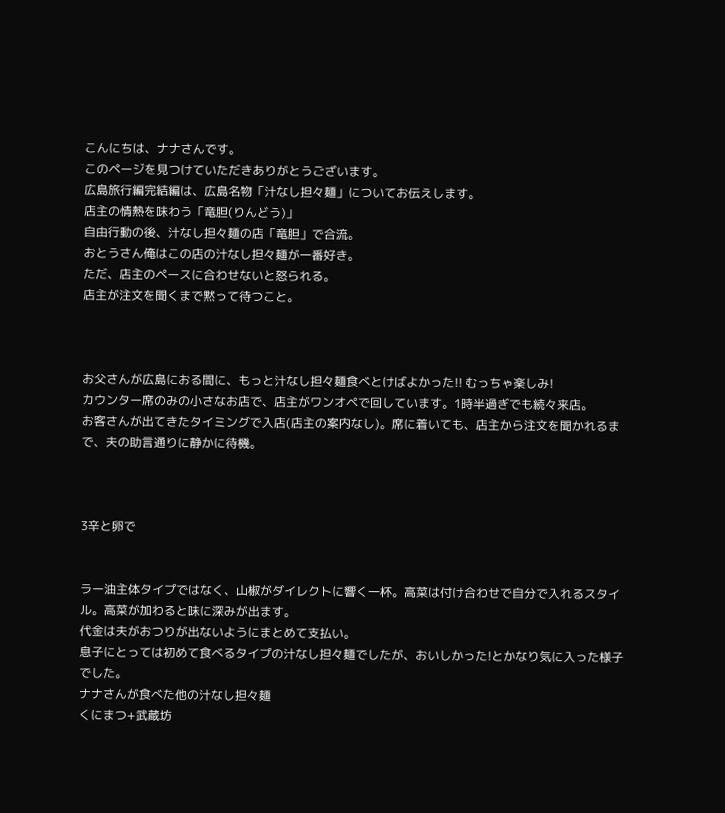こんにちは、ナナさんです。
このページを見つけていただきありがとうございます。
広島旅行編完結編は、広島名物「汁なし担々麺」についてお伝えします。
店主の情熱を味わう「竜胆(りんどう)」
自由行動の後、汁なし担々麺の店「竜胆」で合流。
おとうさん俺はこの店の汁なし担々麺が一番好き。
ただ、店主のペースに合わせないと怒られる。
店主が注文を聞くまで黙って待つこと。



お父さんが広島におる間に、もっと汁なし担々麺食べとけばよかった!! むっちゃ楽しみ!
カウンター席のみの小さなお店で、店主がワンオペで回しています。1時半過ぎでも続々来店。
お客さんが出てきたタイミングで入店(店主の案内なし)。席に着いても、店主から注文を聞かれるまで、夫の助言通りに静かに待機。



3辛と卵で


ラー油主体タイプではなく、山椒がダイレクトに響く一杯。高菜は付け合わせで自分で入れるスタイル。高菜が加わると味に深みが出ます。
代金は夫がおつりが出ないようにまとめて支払い。
息子にとっては初めて食べるタイプの汁なし担々麺でしたが、おいしかった!とかなり気に入った様子でした。
ナナさんが食べた他の汁なし担々麺
くにまつ+武蔵坊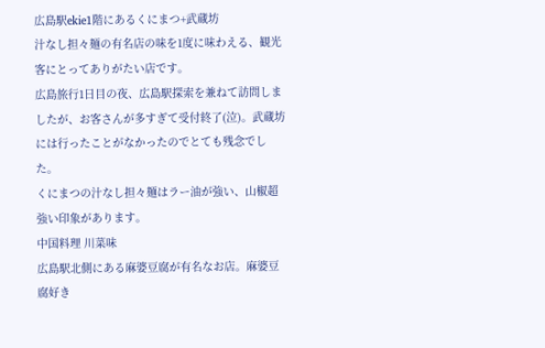広島駅ekie1階にあるくにまつ+武蔵坊
汁なし担々麺の有名店の味を1度に味わえる、観光客にとってありがたい店です。
広島旅行1日目の夜、広島駅探索を兼ねて訪問しましたが、お客さんが多すぎて受付終了(泣)。武蔵坊には行ったことがなかったのでとても残念でした。
くにまつの汁なし担々麺はラー油が強い、山椒超強い印象があります。
中国料理 川菜味
広島駅北側にある麻婆豆腐が有名なお店。麻婆豆腐好き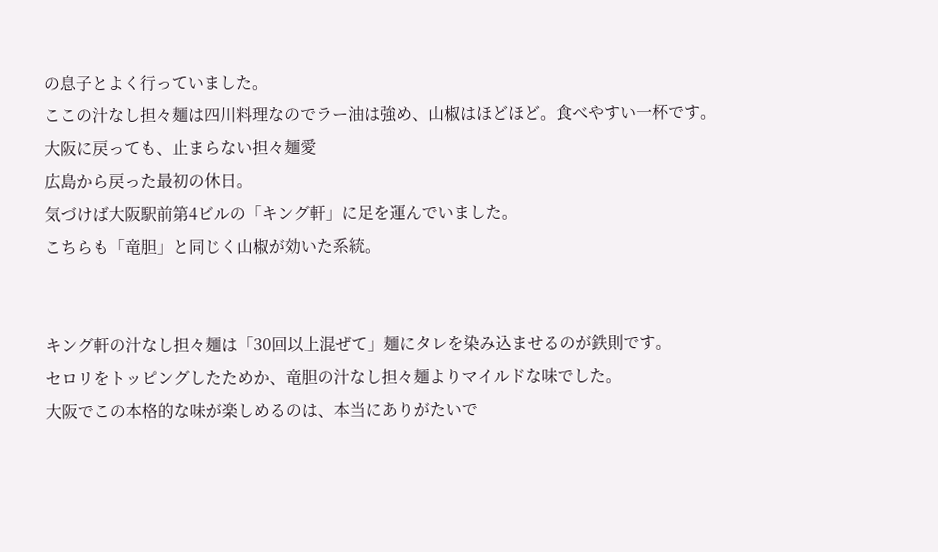の息子とよく行っていました。
ここの汁なし担々麺は四川料理なのでラー油は強め、山椒はほどほど。食べやすい一杯です。
大阪に戻っても、止まらない担々麺愛
広島から戻った最初の休日。
気づけば大阪駅前第4ビルの「キング軒」に足を運んでいました。
こちらも「竜胆」と同じく山椒が効いた系統。


キング軒の汁なし担々麺は「30回以上混ぜて」麺にタレを染み込ませるのが鉄則です。
セロリをトッピングしたためか、竜胆の汁なし担々麺よりマイルドな味でした。
大阪でこの本格的な味が楽しめるのは、本当にありがたいで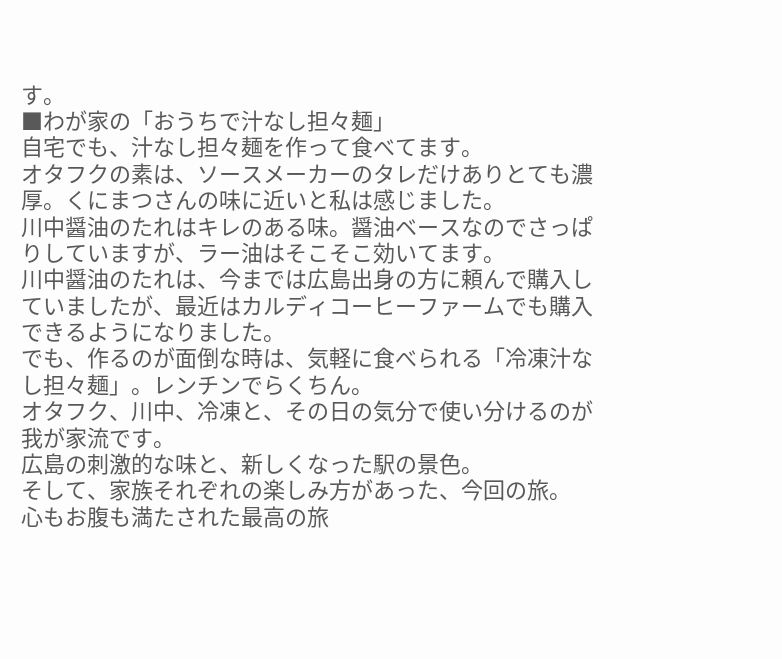す。
■わが家の「おうちで汁なし担々麺」
自宅でも、汁なし担々麺を作って食べてます。
オタフクの素は、ソースメーカーのタレだけありとても濃厚。くにまつさんの味に近いと私は感じました。
川中醤油のたれはキレのある味。醤油ベースなのでさっぱりしていますが、ラー油はそこそこ効いてます。
川中醤油のたれは、今までは広島出身の方に頼んで購入していましたが、最近はカルディコーヒーファームでも購入できるようになりました。
でも、作るのが面倒な時は、気軽に食べられる「冷凍汁なし担々麺」。レンチンでらくちん。
オタフク、川中、冷凍と、その日の気分で使い分けるのが我が家流です。
広島の刺激的な味と、新しくなった駅の景色。
そして、家族それぞれの楽しみ方があった、今回の旅。
心もお腹も満たされた最高の旅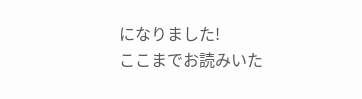になりました!
ここまでお読みいた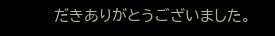だきありがとうございました。